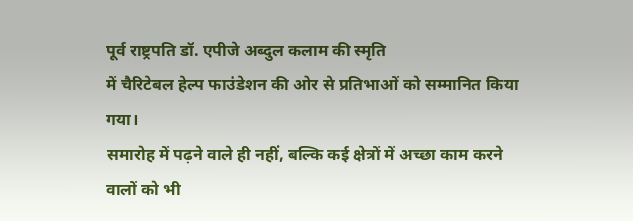पूर्व राष्ट्रपति डॉ. एपीजे अब्दुल कलाम की स्मृति
में चैरिटेबल हेल्प फाउंडेशन की ओर से प्रतिभाओं को सम्मानित किया गया।
समारोह में पढ़ने वाले ही नहीं, बल्कि कई क्षेत्रों में अच्छा काम करने
वालों को भी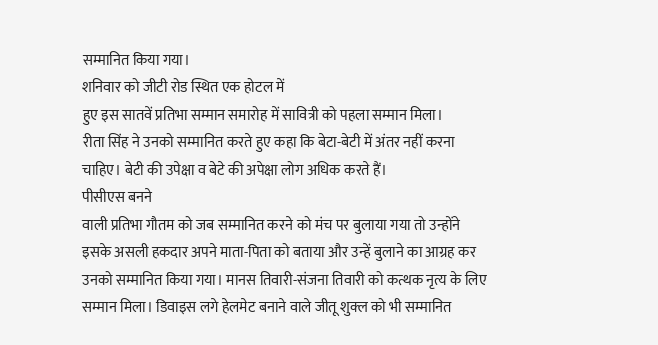सम्मानित किया गया।
शनिवार को जीटी रोड स्थित एक होटल में
हुए इस सातवें प्रतिभा सम्मान समारोह में सावित्री को पहला सम्मान मिला।
रीता सिंह ने उनको सम्मानित करते हुए कहा कि बेटा-बेटी में अंतर नहीं करना
चाहिए। बेटी की उपेक्षा व बेटे की अपेक्षा लोग अधिक करते हैं।
पीसीएस बनने
वाली प्रतिभा गौतम को जब सम्मानित करने को मंच पर बुलाया गया तो उन्होंने
इसके असली हकदार अपने माता-पिता को बताया और उन्हें बुलाने का आग्रह कर
उनको सम्मानित किया गया। मानस तिवारी-संजना तिवारी को कत्थक नृत्य के लिए
सम्मान मिला। डिवाइस लगे हेलमेट बनाने वाले जीतू शुक्ल को भी सम्मानित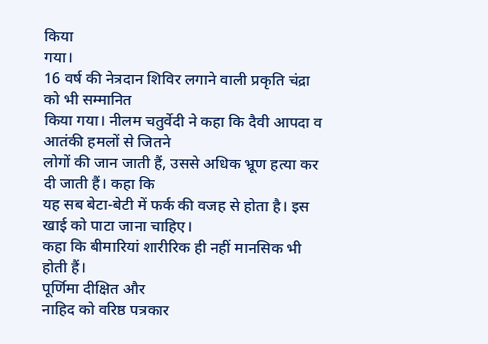किया
गया।
16 वर्ष की नेत्रदान शिविर लगाने वाली प्रकृति चंद्रा को भी सम्मानित
किया गया। नीलम चतुर्वेदी ने कहा कि दैवी आपदा व आतंकी हमलों से जितने
लोगों की जान जाती हैं, उससे अधिक भ्रूण हत्या कर दी जाती हैं। कहा कि
यह सब बेटा-बेटी में फर्क की वजह से होता है। इस खाई को पाटा जाना चाहिए।
कहा कि बीमारियां शारीरिक ही नहीं मानसिक भी होती हैं।
पूर्णिमा दीक्षित और
नाहिद को वरिष्ठ पत्रकार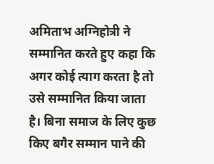अमिताभ अग्निहोत्री ने सम्मानित करते हुए कहा कि
अगर कोई त्याग करता है तो उसे सम्मानित किया जाता है। बिना समाज के लिए कुछ
किए बगैर सम्मान पाने की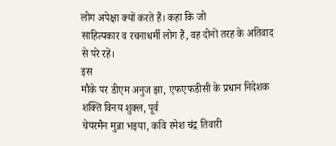लोग अपेक्षा क्यों करते हैं। कहा कि जो
साहित्यकार व रचनाधर्मी लोग हैं, वह दोनों तरह के अतिवाद से परे रहें।
इस
मौके पर डीएम अनुज झा, एफएफडीसी के प्रधान निदेशक शक्ति विनय शुक्ल, पूर्व
चेयरमैन मुन्ना भइया, कवि रमेश चंद्र तिवारी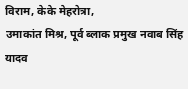विराम, केके मेहरोत्रा,
उमाकांत मिश्र, पूर्व ब्लाक प्रमुख नवाब सिंह यादव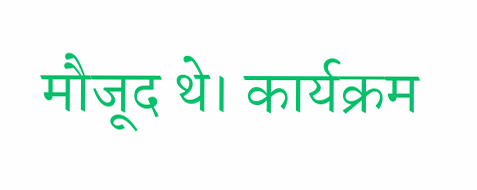मौजूद थे। कार्यक्रम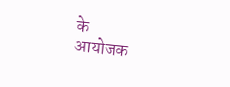के
आयोजक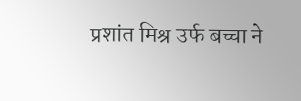प्रशांत मिश्र उर्फ बच्चा ने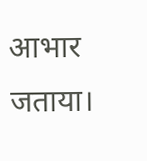आभार जताया।